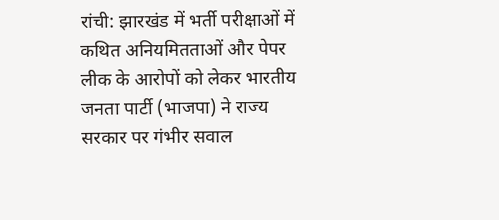रांची: झारखंड में भर्ती परीक्षाओं में कथित अनियमितताओं और पेपर लीक के आरोपों को लेकर भारतीय जनता पार्टी (भाजपा) ने राज्य सरकार पर गंभीर सवाल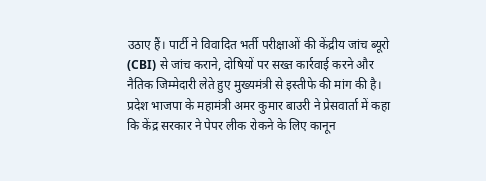उठाए हैं। पार्टी ने विवादित भर्ती परीक्षाओं की केंद्रीय जांच ब्यूरो (CBI) से जांच कराने, दोषियों पर सख्त कार्रवाई करने और नैतिक जिम्मेदारी लेते हुए मुख्यमंत्री से इस्तीफे की मांग की है।
प्रदेश भाजपा के महामंत्री अमर कुमार बाउरी ने प्रेसवार्ता में कहा कि केंद्र सरकार ने पेपर लीक रोकने के लिए कानून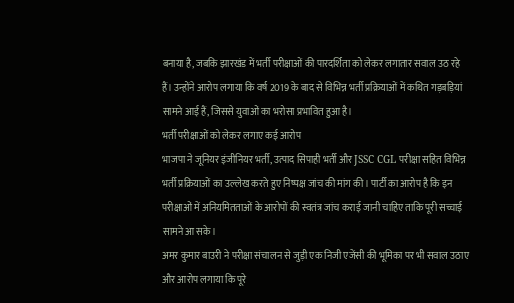बनाया है, जबकि झारखंड में भर्ती परीक्षाओं की पारदर्शिता को लेकर लगातार सवाल उठ रहे हैं। उन्होंने आरोप लगाया कि वर्ष 2019 के बाद से विभिन्न भर्ती प्रक्रियाओं में कथित गड़बड़ियां सामने आई हैं, जिससे युवाओं का भरोसा प्रभावित हुआ है।
भर्ती परीक्षाओं को लेकर लगाए कई आरोप
भाजपा ने जूनियर इंजीनियर भर्ती, उत्पाद सिपाही भर्ती और JSSC CGL परीक्षा सहित विभिन्न भर्ती प्रक्रियाओं का उल्लेख करते हुए निष्पक्ष जांच की मांग की। पार्टी का आरोप है कि इन परीक्षाओं में अनियमितताओं के आरोपों की स्वतंत्र जांच कराई जानी चाहिए ताकि पूरी सच्चाई सामने आ सके।
अमर कुमार बाउरी ने परीक्षा संचालन से जुड़ी एक निजी एजेंसी की भूमिका पर भी सवाल उठाए और आरोप लगाया कि पूरे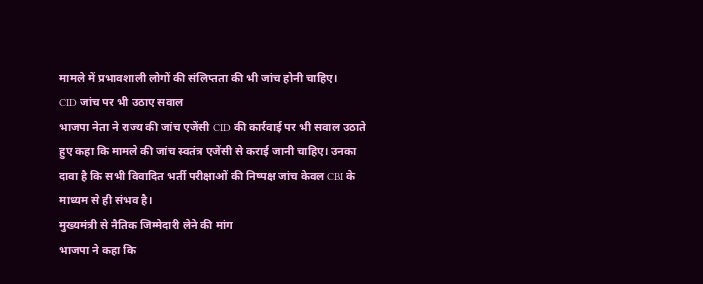मामले में प्रभावशाली लोगों की संलिप्तता की भी जांच होनी चाहिए।
CID जांच पर भी उठाए सवाल
भाजपा नेता ने राज्य की जांच एजेंसी CID की कार्रवाई पर भी सवाल उठाते हुए कहा कि मामले की जांच स्वतंत्र एजेंसी से कराई जानी चाहिए। उनका दावा है कि सभी विवादित भर्ती परीक्षाओं की निष्पक्ष जांच केवल CBI के माध्यम से ही संभव है।
मुख्यमंत्री से नैतिक जिम्मेदारी लेने की मांग
भाजपा ने कहा कि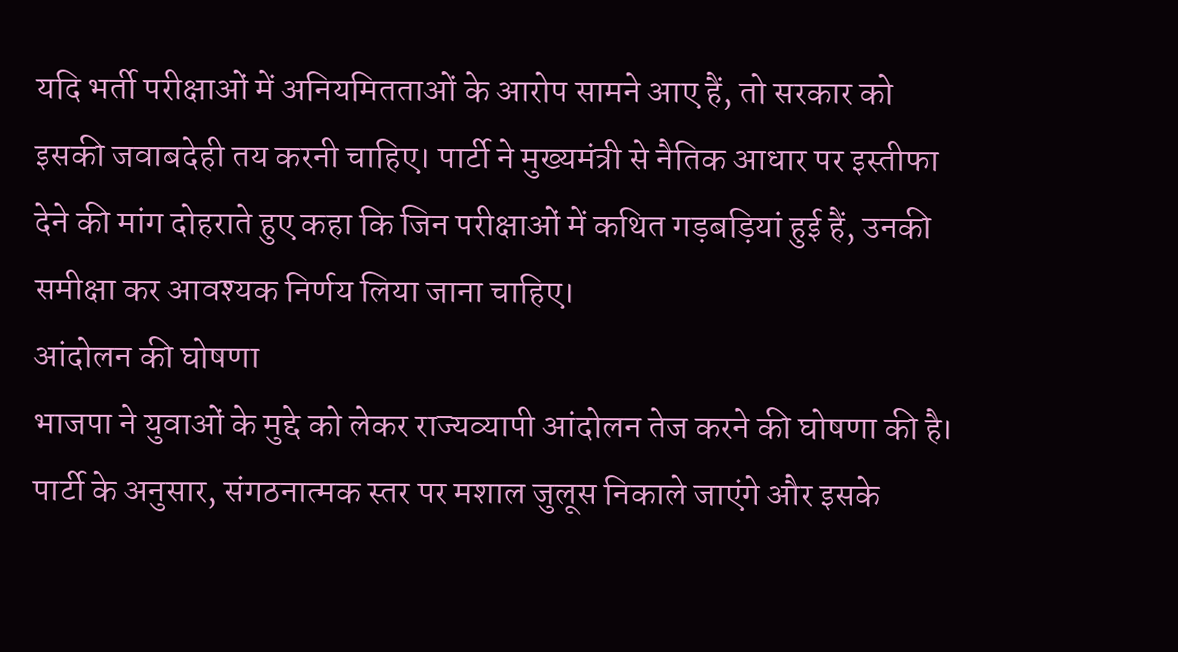यदि भर्ती परीक्षाओं में अनियमितताओं के आरोप सामने आए हैं, तो सरकार को इसकी जवाबदेही तय करनी चाहिए। पार्टी ने मुख्यमंत्री से नैतिक आधार पर इस्तीफा देने की मांग दोहराते हुए कहा कि जिन परीक्षाओं में कथित गड़बड़ियां हुई हैं, उनकी समीक्षा कर आवश्यक निर्णय लिया जाना चाहिए।
आंदोलन की घोषणा
भाजपा ने युवाओं के मुद्दे को लेकर राज्यव्यापी आंदोलन तेज करने की घोषणा की है। पार्टी के अनुसार, संगठनात्मक स्तर पर मशाल जुलूस निकाले जाएंगे और इसके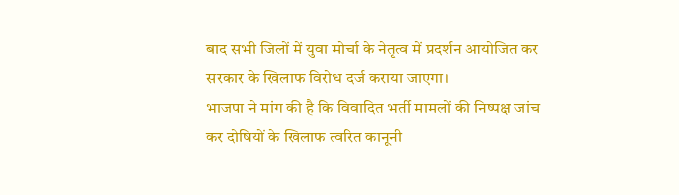बाद सभी जिलों में युवा मोर्चा के नेतृत्व में प्रदर्शन आयोजित कर सरकार के खिलाफ विरोध दर्ज कराया जाएगा।
भाजपा ने मांग की है कि विवादित भर्ती मामलों की निष्पक्ष जांच कर दोषियों के खिलाफ त्वरित कानूनी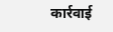कार्रवाई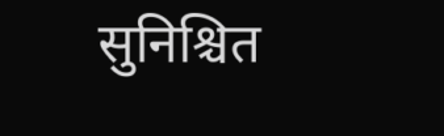सुनिश्चित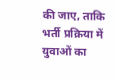की जाए, ताकि भर्ती प्रक्रिया में युवाओं का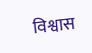विश्वास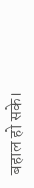बहाल हो सके।